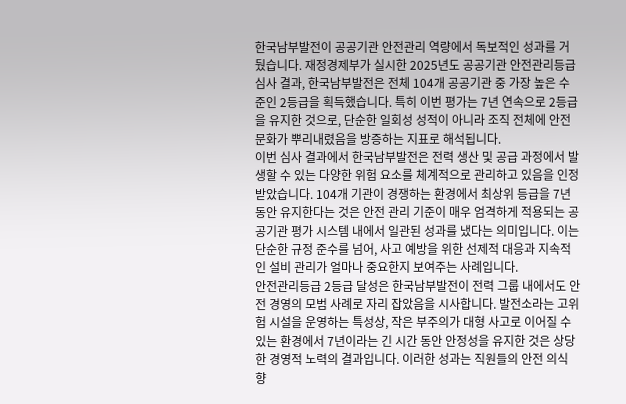한국남부발전이 공공기관 안전관리 역량에서 독보적인 성과를 거뒀습니다. 재정경제부가 실시한 2025년도 공공기관 안전관리등급 심사 결과, 한국남부발전은 전체 104개 공공기관 중 가장 높은 수준인 2등급을 획득했습니다. 특히 이번 평가는 7년 연속으로 2등급을 유지한 것으로, 단순한 일회성 성적이 아니라 조직 전체에 안전 문화가 뿌리내렸음을 방증하는 지표로 해석됩니다.
이번 심사 결과에서 한국남부발전은 전력 생산 및 공급 과정에서 발생할 수 있는 다양한 위험 요소를 체계적으로 관리하고 있음을 인정받았습니다. 104개 기관이 경쟁하는 환경에서 최상위 등급을 7년 동안 유지한다는 것은 안전 관리 기준이 매우 엄격하게 적용되는 공공기관 평가 시스템 내에서 일관된 성과를 냈다는 의미입니다. 이는 단순한 규정 준수를 넘어, 사고 예방을 위한 선제적 대응과 지속적인 설비 관리가 얼마나 중요한지 보여주는 사례입니다.
안전관리등급 2등급 달성은 한국남부발전이 전력 그룹 내에서도 안전 경영의 모범 사례로 자리 잡았음을 시사합니다. 발전소라는 고위험 시설을 운영하는 특성상, 작은 부주의가 대형 사고로 이어질 수 있는 환경에서 7년이라는 긴 시간 동안 안정성을 유지한 것은 상당한 경영적 노력의 결과입니다. 이러한 성과는 직원들의 안전 의식 향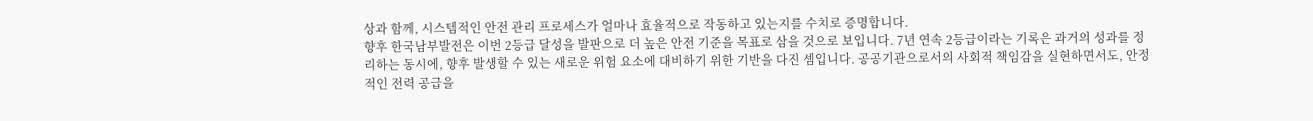상과 함께, 시스템적인 안전 관리 프로세스가 얼마나 효율적으로 작동하고 있는지를 수치로 증명합니다.
향후 한국남부발전은 이번 2등급 달성을 발판으로 더 높은 안전 기준을 목표로 삼을 것으로 보입니다. 7년 연속 2등급이라는 기록은 과거의 성과를 정리하는 동시에, 향후 발생할 수 있는 새로운 위험 요소에 대비하기 위한 기반을 다진 셈입니다. 공공기관으로서의 사회적 책임감을 실현하면서도, 안정적인 전력 공급을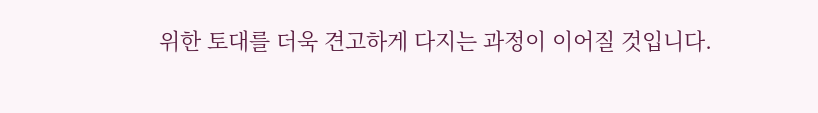위한 토대를 더욱 견고하게 다지는 과정이 이어질 것입니다.